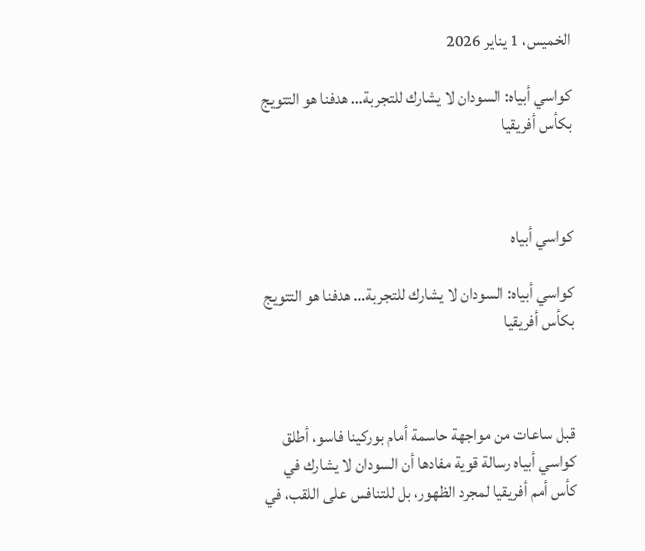الخميس، 1 يناير 2026

كواسي أبياه: السودان لا يشارك للتجربة… هدفنا هو التتويج بكأس أفريقيا



كواسي أبياه

كواسي أبياه: السودان لا يشارك للتجربة… هدفنا هو التتويج بكأس أفريقيا



قبل ساعات من مواجهة حاسمة أمام بوركينا فاسو، أطلق كواسي أبياه رسالة قوية مفادها أن السودان لا يشارك في كأس أمم أفريقيا لمجرد الظهور، بل للتنافس على اللقب، في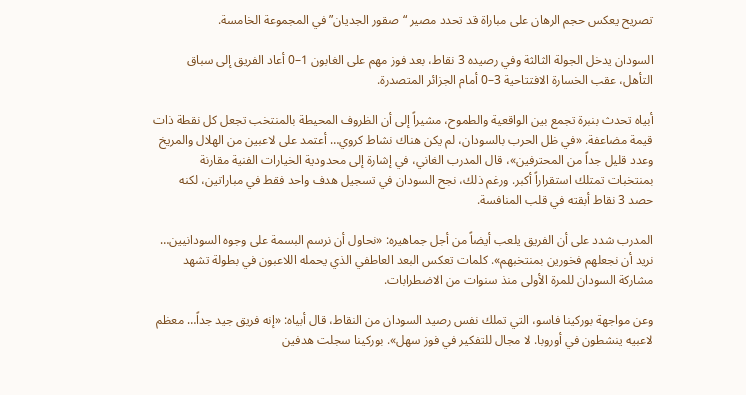تصريح يعكس حجم الرهان على مباراة قد تحدد مصير “صقور الجديان” في المجموعة الخامسة.

السودان يدخل الجولة الثالثة وفي رصيده 3 نقاط، بعد فوز مهم على الغابون 1–0 أعاد الفريق إلى سباق التأهل، عقب الخسارة الافتتاحية 3–0 أمام الجزائر المتصدرة.

أبياه تحدث بنبرة تجمع بين الواقعية والطموح، مشيراً إلى أن الظروف المحيطة بالمنتخب تجعل كل نقطة ذات قيمة مضاعفة. «في ظل الحرب بالسودان، لم يكن هناك نشاط كروي… أعتمد على لاعبين من الهلال والمريخ وعدد قليل جداً من المحترفين»، قال المدرب الغاني، في إشارة إلى محدودية الخيارات الفنية مقارنة بمنتخبات تمتلك استقراراً أكبر. ورغم ذلك، نجح السودان في تسجيل هدف واحد فقط في مباراتين، لكنه حصد 3 نقاط أبقته في قلب المنافسة.

المدرب شدد على أن الفريق يلعب أيضاً من أجل جماهيره: «نحاول أن نرسم البسمة على وجوه السودانيين… نريد أن نجعلهم فخورين بمنتخبهم». كلمات تعكس البعد العاطفي الذي يحمله اللاعبون في بطولة تشهد مشاركة السودان للمرة الأولى منذ سنوات من الاضطرابات.

وعن مواجهة بوركينا فاسو، التي تملك نفس رصيد السودان من النقاط، قال أبياه: «إنه فريق جيد جداً… معظم لاعبيه ينشطون في أوروبا. لا مجال للتفكير في فوز سهل». بوركينا سجلت هدفين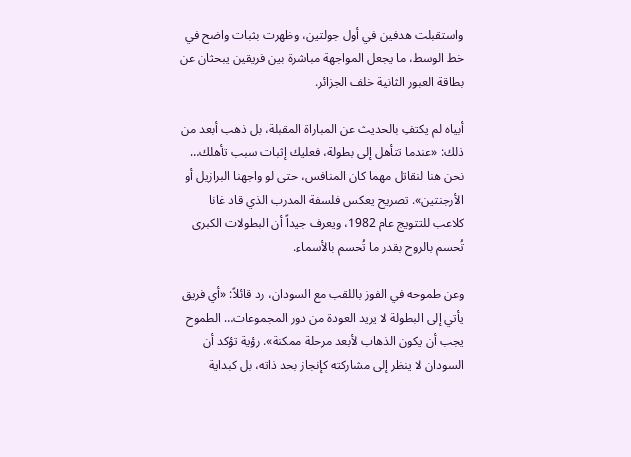واستقبلت هدفين في أول جولتين، وظهرت بثبات واضح في خط الوسط، ما يجعل المواجهة مباشرة بين فريقين يبحثان عن بطاقة العبور الثانية خلف الجزائر.

أبياه لم يكتفِ بالحديث عن المباراة المقبلة، بل ذهب أبعد من ذلك: «عندما تتأهل إلى بطولة، فعليك إثبات سبب تأهلك… نحن هنا لنقاتل مهما كان المنافس، حتى لو واجهنا البرازيل أو الأرجنتين». تصريح يعكس فلسفة المدرب الذي قاد غانا كلاعب للتتويج عام 1982، ويعرف جيداً أن البطولات الكبرى تُحسم بالروح بقدر ما تُحسم بالأسماء.

وعن طموحه في الفوز باللقب مع السودان، رد قائلاً: «أي فريق يأتي إلى البطولة لا يريد العودة من دور المجموعات… الطموح يجب أن يكون الذهاب لأبعد مرحلة ممكنة». رؤية تؤكد أن السودان لا ينظر إلى مشاركته كإنجاز بحد ذاته، بل كبداية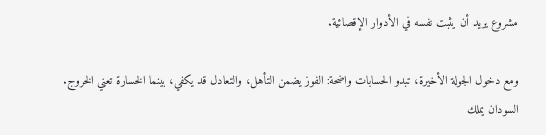مشروع يريد أن يثبت نفسه في الأدوار الإقصائية.

ومع دخول الجولة الأخيرة، تبدو الحسابات واضحة: الفوز يضمن التأهل، والتعادل قد يكفي، بينما الخسارة تعني الخروج. السودان يملك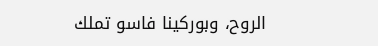الروح، وبوركينا فاسو تملك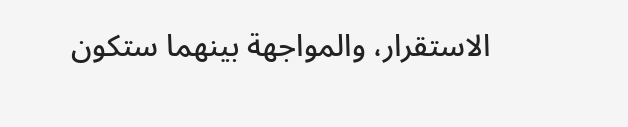الاستقرار، والمواجهة بينهما ستكون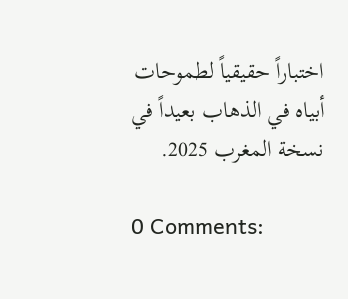اختباراً حقيقياً لطموحات أبياه في الذهاب بعيداً في نسخة المغرب 2025.

0 Comments: